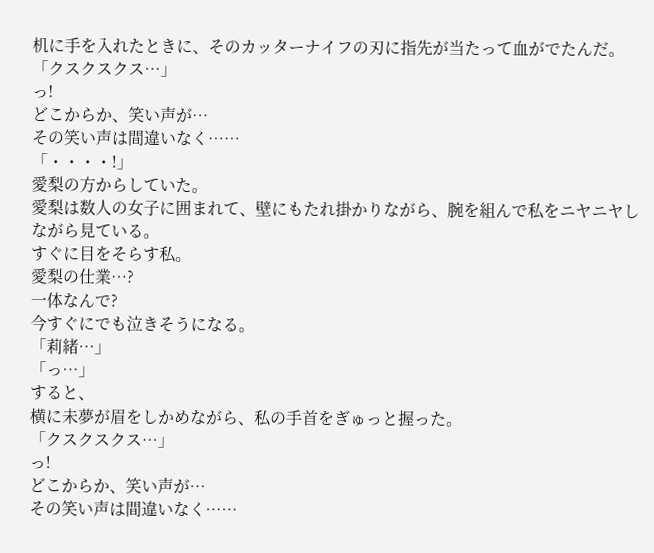机に手を入れたときに、そのカッターナイフの刃に指先が当たって血がでたんだ。
「クスクスクス…」
っ!
どこからか、笑い声が…
その笑い声は間違いなく……
「・・・・!」
愛梨の方からしていた。
愛梨は数人の女子に囲まれて、壁にもたれ掛かりながら、腕を組んで私をニヤニヤしながら見ている。
すぐに目をそらす私。
愛梨の仕業…?
一体なんで?
今すぐにでも泣きそうになる。
「莉緒…」
「っ…」
すると、
横に未夢が眉をしかめながら、私の手首をぎゅっと握った。
「クスクスクス…」
っ!
どこからか、笑い声が…
その笑い声は間違いなく……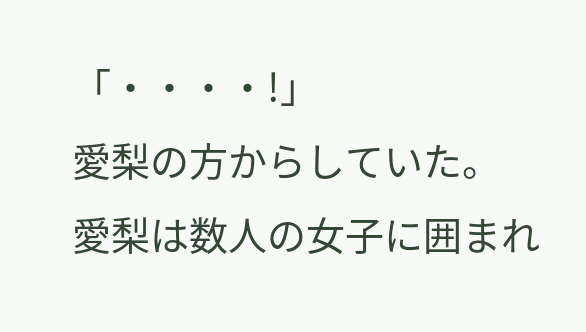「・・・・!」
愛梨の方からしていた。
愛梨は数人の女子に囲まれ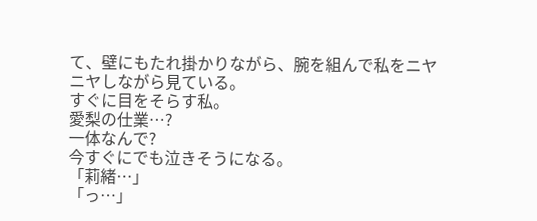て、壁にもたれ掛かりながら、腕を組んで私をニヤニヤしながら見ている。
すぐに目をそらす私。
愛梨の仕業…?
一体なんで?
今すぐにでも泣きそうになる。
「莉緒…」
「っ…」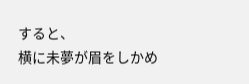すると、
横に未夢が眉をしかめ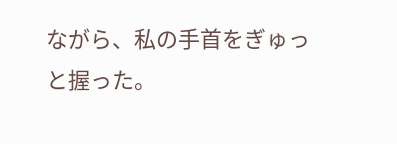ながら、私の手首をぎゅっと握った。